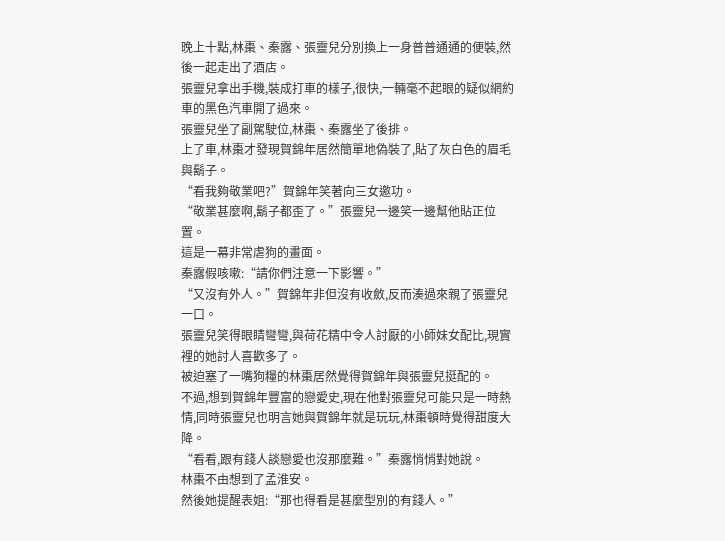晚上十點,林棗、秦露、張靈兒分別換上一身普普通通的便裝,然後一起走出了酒店。
張靈兒拿出手機,裝成打車的樣子,很快,一輛毫不起眼的疑似網約車的黑色汽車開了過來。
張靈兒坐了副駕駛位,林棗、秦露坐了後排。
上了車,林棗才發現賀錦年居然簡單地偽裝了,貼了灰白色的眉毛與鬍子。
“看我夠敬業吧?”賀錦年笑著向三女邀功。
“敬業甚麼啊,鬍子都歪了。”張靈兒一邊笑一邊幫他貼正位置。
這是一幕非常虐狗的畫面。
秦露假咳嗽:“請你們注意一下影響。”
“又沒有外人。”賀錦年非但沒有收斂,反而湊過來親了張靈兒一口。
張靈兒笑得眼睛彎彎,與荷花精中令人討厭的小師妹女配比,現實裡的她討人喜歡多了。
被迫塞了一嘴狗糧的林棗居然覺得賀錦年與張靈兒挺配的。
不過,想到賀錦年豐富的戀愛史,現在他對張靈兒可能只是一時熱情,同時張靈兒也明言她與賀錦年就是玩玩,林棗頓時覺得甜度大降。
“看看,跟有錢人談戀愛也沒那麼難。”秦露悄悄對她說。
林棗不由想到了孟淮安。
然後她提醒表姐:“那也得看是甚麼型別的有錢人。”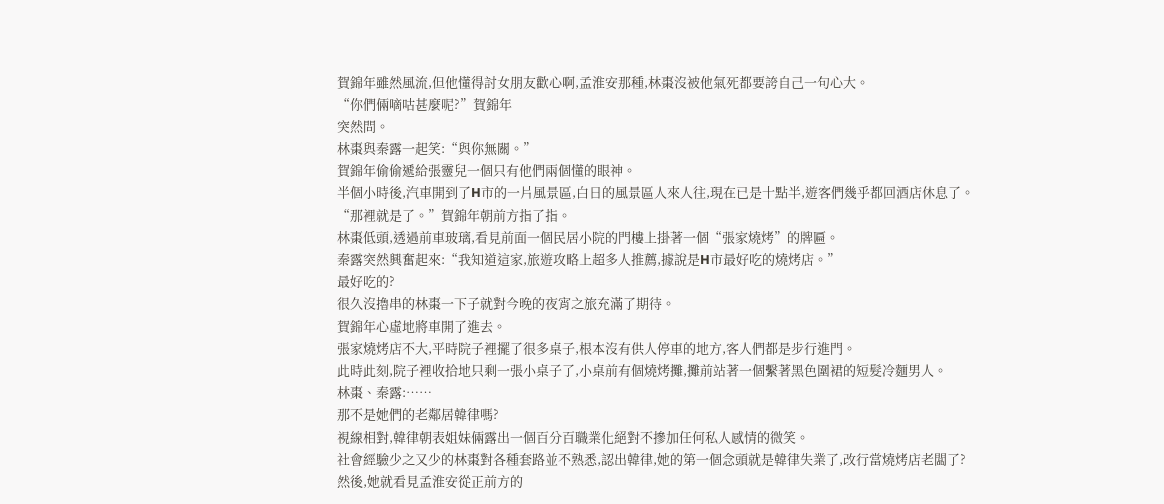賀錦年雖然風流,但他懂得討女朋友歡心啊,孟淮安那種,林棗沒被他氣死都要誇自己一句心大。
“你們倆嘀咕甚麼呢?”賀錦年
突然問。
林棗與秦露一起笑:“與你無關。”
賀錦年偷偷遞給張靈兒一個只有他們兩個懂的眼神。
半個小時後,汽車開到了H市的一片風景區,白日的風景區人來人往,現在已是十點半,遊客們幾乎都回酒店休息了。
“那裡就是了。”賀錦年朝前方指了指。
林棗低頭,透過前車玻璃,看見前面一個民居小院的門樓上掛著一個“張家燒烤”的牌匾。
秦露突然興奮起來:“我知道這家,旅遊攻略上超多人推薦,據說是H市最好吃的燒烤店。”
最好吃的?
很久沒擼串的林棗一下子就對今晚的夜宵之旅充滿了期待。
賀錦年心虛地將車開了進去。
張家燒烤店不大,平時院子裡擺了很多桌子,根本沒有供人停車的地方,客人們都是步行進門。
此時此刻,院子裡收拾地只剩一張小桌子了,小桌前有個燒烤攤,攤前站著一個繫著黑色圍裙的短髮冷麵男人。
林棗、秦露:……
那不是她們的老鄰居韓律嗎?
視線相對,韓律朝表姐妹倆露出一個百分百職業化絕對不摻加任何私人感情的微笑。
社會經驗少之又少的林棗對各種套路並不熟悉,認出韓律,她的第一個念頭就是韓律失業了,改行當燒烤店老闆了?
然後,她就看見孟淮安從正前方的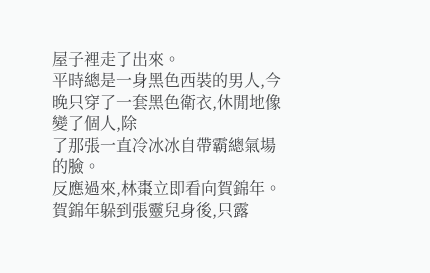屋子裡走了出來。
平時總是一身黑色西裝的男人,今晚只穿了一套黑色衛衣,休閒地像變了個人,除
了那張一直冷冰冰自帶霸總氣場的臉。
反應過來,林棗立即看向賀錦年。
賀錦年躲到張靈兒身後,只露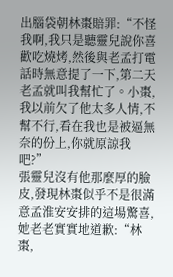出腦袋朝林棗賠罪:“不怪我啊,我只是聽靈兒說你喜歡吃燒烤,然後與老孟打電話時無意提了一下,第二天老孟就叫我幫忙了。小棗,我以前欠了他太多人情,不幫不行,看在我也是被逼無奈的份上,你就原諒我吧?”
張靈兒沒有他那麼厚的臉皮,發現林棗似乎不是很滿意孟淮安安排的這場驚喜,她老老實實地道歉:“林棗,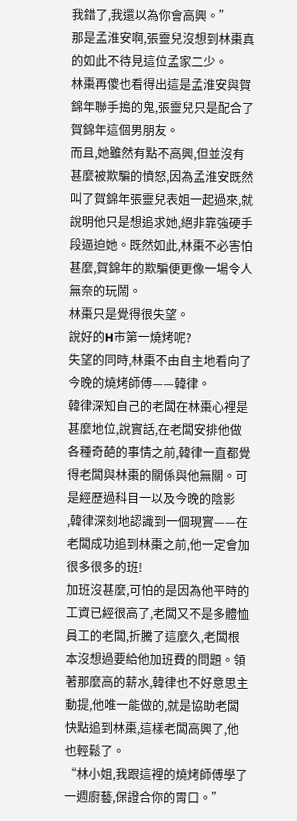我錯了,我還以為你會高興。”
那是孟淮安啊,張靈兒沒想到林棗真的如此不待見這位孟家二少。
林棗再傻也看得出這是孟淮安與賀錦年聯手搗的鬼,張靈兒只是配合了賀錦年這個男朋友。
而且,她雖然有點不高興,但並沒有甚麼被欺騙的憤怒,因為孟淮安既然叫了賀錦年張靈兒表姐一起過來,就說明他只是想追求她,絕非靠強硬手段逼迫她。既然如此,林棗不必害怕甚麼,賀錦年的欺騙便更像一場令人無奈的玩鬧。
林棗只是覺得很失望。
說好的H市第一燒烤呢?
失望的同時,林棗不由自主地看向了今晚的燒烤師傅——韓律。
韓律深知自己的老闆在林棗心裡是甚麼地位,說實話,在老闆安排他做各種奇葩的事情之前,韓律一直都覺得老闆與林棗的關係與他無關。可是經歷過科目一以及今晚的陰影
,韓律深刻地認識到一個現實——在老闆成功追到林棗之前,他一定會加很多很多的班!
加班沒甚麼,可怕的是因為他平時的工資已經很高了,老闆又不是多體恤員工的老闆,折騰了這麼久,老闆根本沒想過要給他加班費的問題。領著那麼高的薪水,韓律也不好意思主動提,他唯一能做的,就是協助老闆快點追到林棗,這樣老闆高興了,他也輕鬆了。
“林小姐,我跟這裡的燒烤師傅學了一週廚藝,保證合你的胃口。”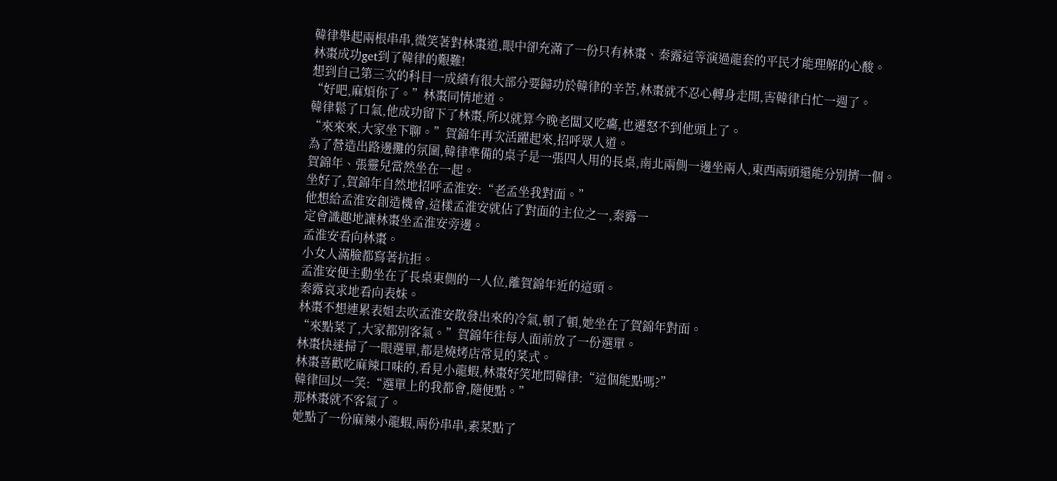韓律舉起兩根串串,微笑著對林棗道,眼中卻充滿了一份只有林棗、秦露這等演過龍套的平民才能理解的心酸。
林棗成功get到了韓律的艱難!
想到自己第三次的科目一成績有很大部分要歸功於韓律的辛苦,林棗就不忍心轉身走開,害韓律白忙一週了。
“好吧,麻煩你了。”林棗同情地道。
韓律鬆了口氣,他成功留下了林棗,所以就算今晚老闆又吃癟,也遷怒不到他頭上了。
“來來來,大家坐下聊。”賀錦年再次活躍起來,招呼眾人道。
為了營造出路邊攤的氛圍,韓律準備的桌子是一張四人用的長桌,南北兩側一邊坐兩人,東西兩頭還能分別擠一個。
賀錦年、張靈兒當然坐在一起。
坐好了,賀錦年自然地招呼孟淮安:“老孟坐我對面。”
他想給孟淮安創造機會,這樣孟淮安就佔了對面的主位之一,秦露一
定會識趣地讓林棗坐孟淮安旁邊。
孟淮安看向林棗。
小女人滿臉都寫著抗拒。
孟淮安便主動坐在了長桌東側的一人位,離賀錦年近的這頭。
秦露哀求地看向表妹。
林棗不想連累表姐去吹孟淮安散發出來的冷氣,頓了頓,她坐在了賀錦年對面。
“來點菜了,大家都別客氣。”賀錦年往每人面前放了一份選單。
林棗快速掃了一眼選單,都是燒烤店常見的菜式。
林棗喜歡吃麻辣口味的,看見小龍蝦,林棗好笑地問韓律:“這個能點嗎?”
韓律回以一笑:“選單上的我都會,隨便點。”
那林棗就不客氣了。
她點了一份麻辣小龍蝦,兩份串串,素菜點了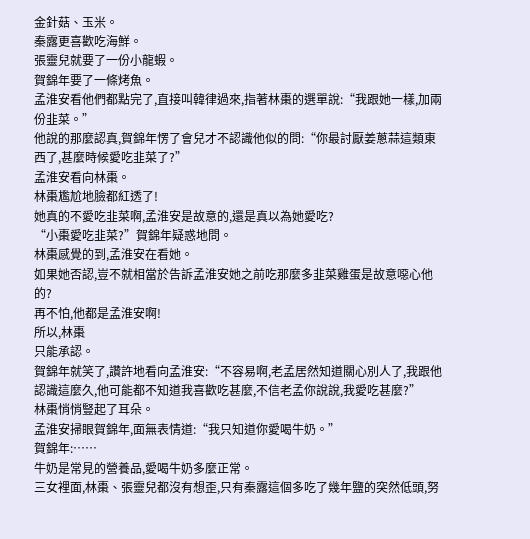金針菇、玉米。
秦露更喜歡吃海鮮。
張靈兒就要了一份小龍蝦。
賀錦年要了一條烤魚。
孟淮安看他們都點完了,直接叫韓律過來,指著林棗的選單說:“我跟她一樣,加兩份韭菜。”
他說的那麼認真,賀錦年愣了會兒才不認識他似的問:“你最討厭姜蔥蒜這類東西了,甚麼時候愛吃韭菜了?”
孟淮安看向林棗。
林棗尷尬地臉都紅透了!
她真的不愛吃韭菜啊,孟淮安是故意的,還是真以為她愛吃?
“小棗愛吃韭菜?”賀錦年疑惑地問。
林棗感覺的到,孟淮安在看她。
如果她否認,豈不就相當於告訴孟淮安她之前吃那麼多韭菜雞蛋是故意噁心他的?
再不怕,他都是孟淮安啊!
所以,林棗
只能承認。
賀錦年就笑了,讚許地看向孟淮安:“不容易啊,老孟居然知道關心別人了,我跟他認識這麼久,他可能都不知道我喜歡吃甚麼,不信老孟你說說,我愛吃甚麼?”
林棗悄悄豎起了耳朵。
孟淮安掃眼賀錦年,面無表情道:“我只知道你愛喝牛奶。”
賀錦年:……
牛奶是常見的營養品,愛喝牛奶多麼正常。
三女裡面,林棗、張靈兒都沒有想歪,只有秦露這個多吃了幾年鹽的突然低頭,努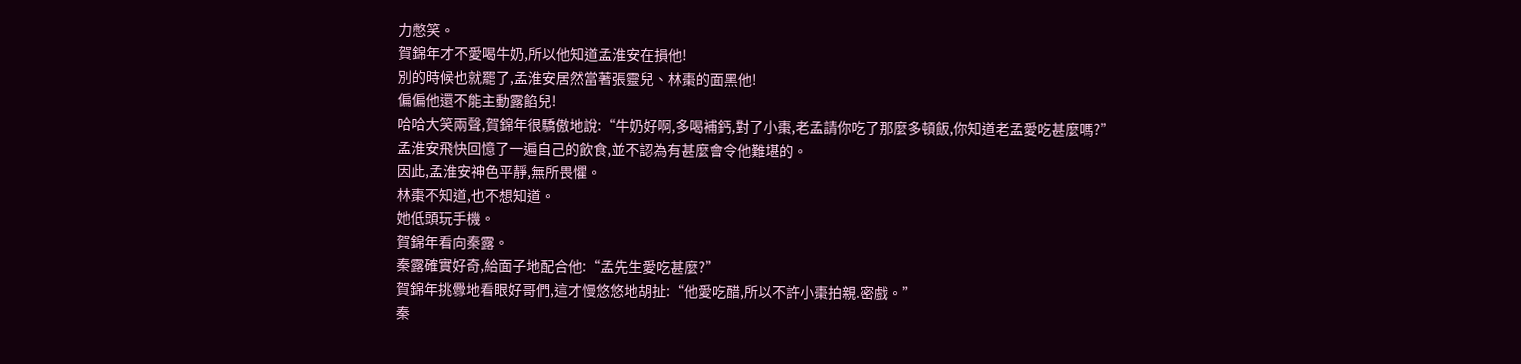力憋笑。
賀錦年才不愛喝牛奶,所以他知道孟淮安在損他!
別的時候也就罷了,孟淮安居然當著張靈兒、林棗的面黑他!
偏偏他還不能主動露餡兒!
哈哈大笑兩聲,賀錦年很驕傲地說:“牛奶好啊,多喝補鈣,對了小棗,老孟請你吃了那麼多頓飯,你知道老孟愛吃甚麼嗎?”
孟淮安飛快回憶了一遍自己的飲食,並不認為有甚麼會令他難堪的。
因此,孟淮安神色平靜,無所畏懼。
林棗不知道,也不想知道。
她低頭玩手機。
賀錦年看向秦露。
秦露確實好奇,給面子地配合他:“孟先生愛吃甚麼?”
賀錦年挑釁地看眼好哥們,這才慢悠悠地胡扯:“他愛吃醋,所以不許小棗拍親.密戲。”
秦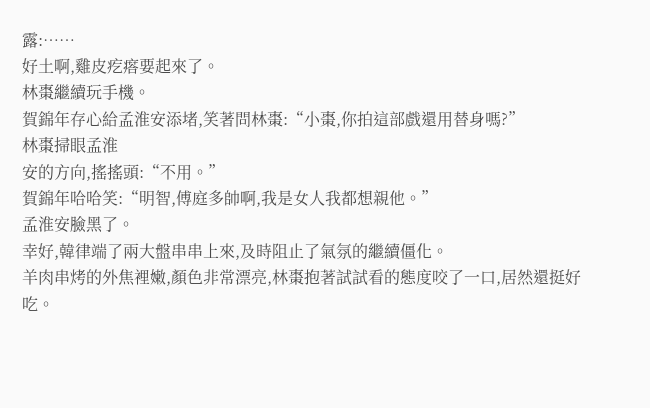露:……
好土啊,雞皮疙瘩要起來了。
林棗繼續玩手機。
賀錦年存心給孟淮安添堵,笑著問林棗:“小棗,你拍這部戲還用替身嗎?”
林棗掃眼孟淮
安的方向,搖搖頭:“不用。”
賀錦年哈哈笑:“明智,傅庭多帥啊,我是女人我都想親他。”
孟淮安臉黑了。
幸好,韓律端了兩大盤串串上來,及時阻止了氣氛的繼續僵化。
羊肉串烤的外焦裡嫩,顏色非常漂亮,林棗抱著試試看的態度咬了一口,居然還挺好吃。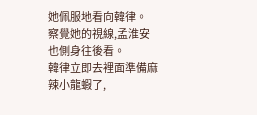她佩服地看向韓律。
察覺她的視線,孟淮安也側身往後看。
韓律立即去裡面準備麻辣小龍蝦了,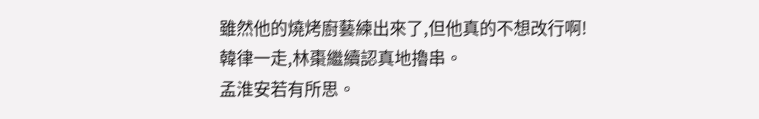雖然他的燒烤廚藝練出來了,但他真的不想改行啊!
韓律一走,林棗繼續認真地擼串。
孟淮安若有所思。